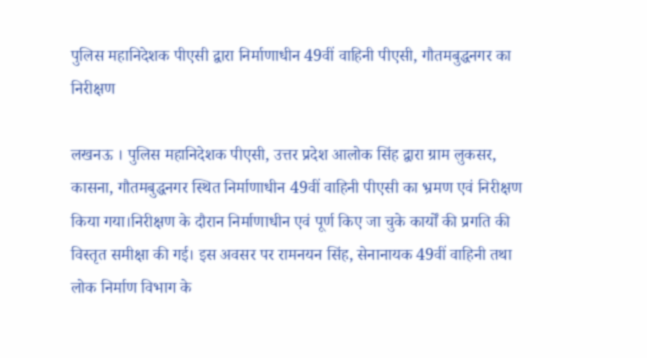पुलिस महानिदेशक पीएसी द्वारा निर्माणाधीन 49वीं वाहिनी पीएसी, गौतमबुद्धनगर का निरीक्षण

लखनऊ । पुलिस महानिदेशक पीएसी, उत्तर प्रदेश आलोक सिंह द्वारा ग्राम लुकसर, कासना, गौतमबुद्धनगर स्थित निर्माणाधीन 49वीं वाहिनी पीएसी का भ्रमण एवं निरीक्षण किया गया।निरीक्षण के दौरान निर्माणाधीन एवं पूर्ण किए जा चुके कार्यों की प्रगति की विस्तृत समीक्षा की गई। इस अवसर पर रामनयन सिंह, सेनानायक 49वीं वाहिनी तथा लोक निर्माण विभाग के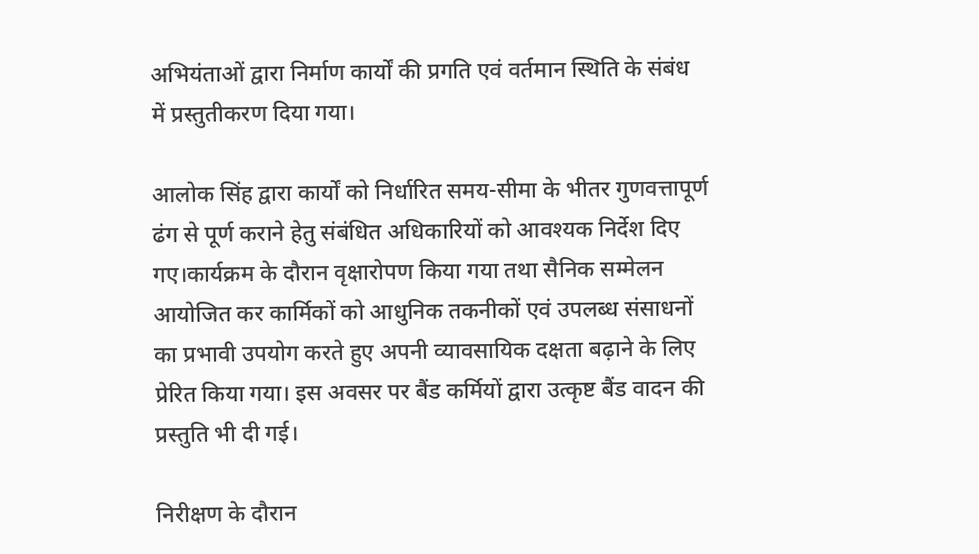अभियंताओं द्वारा निर्माण कार्यों की प्रगति एवं वर्तमान स्थिति के संबंध में प्रस्तुतीकरण दिया गया।

आलोक सिंह द्वारा कार्यों को निर्धारित समय-सीमा के भीतर गुणवत्तापूर्ण ढंग से पूर्ण कराने हेतु संबंधित अधिकारियों को आवश्यक निर्देश दिए गए।कार्यक्रम के दौरान वृक्षारोपण किया गया तथा सैनिक सम्मेलन आयोजित कर कार्मिकों को आधुनिक तकनीकों एवं उपलब्ध संसाधनों का प्रभावी उपयोग करते हुए अपनी व्यावसायिक दक्षता बढ़ाने के लिए प्रेरित किया गया। इस अवसर पर बैंड कर्मियों द्वारा उत्कृष्ट बैंड वादन की प्रस्तुति भी दी गई।

निरीक्षण के दौरान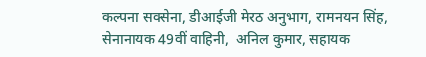कल्पना सक्सेना, डीआईजी मेरठ अनुभाग, रामनयन सिंह, सेनानायक 49वीं वाहिनी,  अनिल कुमार, सहायक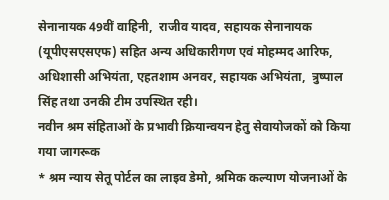सेनानायक 49वीं वाहिनी,  राजीव यादव, सहायक सेनानायक (यूपीएसएसएफ) सहित अन्य अधिकारीगण एवं मोहम्मद आरिफ, अधिशासी अभियंता, एहतशाम अनवर, सहायक अभियंता,  त्रुष्पाल सिंह तथा उनकी टीम उपस्थित रही।
नवीन श्रम संहिताओं के प्रभावी क्रियान्वयन हेतु सेवायोजकों को किया गया जागरूक
* श्रम न्याय सेतू पोर्टल का लाइव डेमो, श्रमिक कल्याण योजनाओं के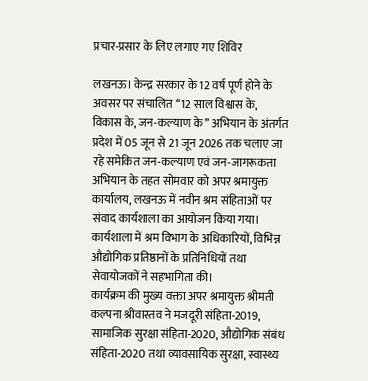प्रचार-प्रसार के लिए लगाए गए शिविर

लखनऊ। केन्द्र सरकार के 12 वर्ष पूर्ण होने के अवसर पर संचालित ‘‘12 साल विश्वास के, विकास के, जन-कल्याण के’’ अभियान के अंतर्गत प्रदेश में 05 जून से 21 जून 2026 तक चलाए जा रहे समेकित जन-कल्याण एवं जन-जागरूकता अभियान के तहत सोमवार को अपर श्रमायुक्त कार्यालय, लखनऊ में नवीन श्रम संहिताओं पर संवाद कार्यशाला का आयोजन किया गया। कार्यशाला में श्रम विभाग के अधिकारियों, विभिन्न औद्योगिक प्रतिष्ठानों के प्रतिनिधियों तथा सेवायोजकों ने सहभागिता की।
कार्यक्रम की मुख्य वक्ता अपर श्रमायुक्त श्रीमती कल्पना श्रीवास्तव ने मजदूरी संहिता-2019, सामाजिक सुरक्षा संहिता-2020, औद्योगिक संबंध संहिता-2020 तथा व्यावसायिक सुरक्षा, स्वास्थ्य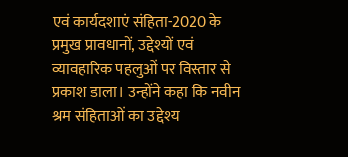एवं कार्यदशाएं संहिता-2020 के प्रमुख प्रावधानों, उद्देश्यों एवं व्यावहारिक पहलुओं पर विस्तार से प्रकाश डाला। उन्होंने कहा कि नवीन श्रम संहिताओं का उद्देश्य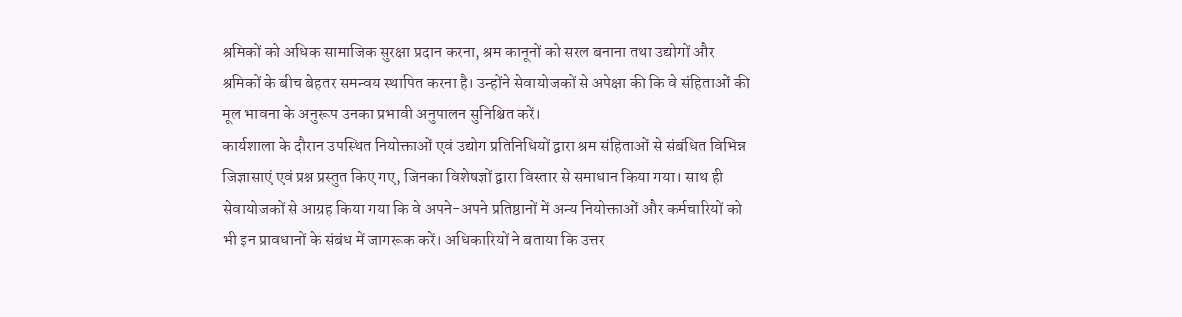श्रमिकों को अधिक सामाजिक सुरक्षा प्रदान करना, श्रम कानूनों को सरल बनाना तथा उद्योगों और श्रमिकों के बीच बेहतर समन्वय स्थापित करना है। उन्होंने सेवायोजकों से अपेक्षा की कि वे संहिताओं की मूल भावना के अनुरूप उनका प्रभावी अनुपालन सुनिश्चित करें।
कार्यशाला के दौरान उपस्थित नियोक्ताओं एवं उद्योग प्रतिनिधियों द्वारा श्रम संहिताओं से संबंधित विभिन्न जिज्ञासाएं एवं प्रश्न प्रस्तुत किए गए, जिनका विशेषज्ञों द्वारा विस्तार से समाधान किया गया। साथ ही सेवायोजकों से आग्रह किया गया कि वे अपने-अपने प्रतिष्ठानों में अन्य नियोक्ताओं और कर्मचारियों को भी इन प्रावधानों के संबंध में जागरूक करें। अधिकारियों ने बताया कि उत्तर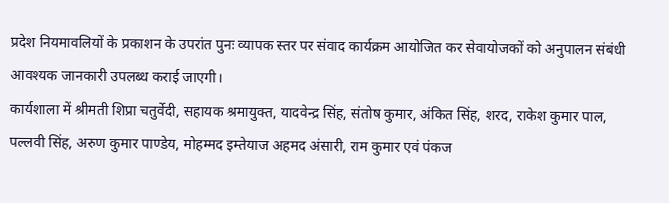प्रदेश नियमावलियों के प्रकाशन के उपरांत पुनः व्यापक स्तर पर संवाद कार्यक्रम आयोजित कर सेवायोजकों को अनुपालन संबंधी आवश्यक जानकारी उपलब्ध कराई जाएगी।
कार्यशाला में श्रीमती शिप्रा चतुर्वेदी, सहायक श्रमायुक्त, यादवेन्द्र सिंह, संतोष कुमार, अंकित सिंह, शरद, राकेश कुमार पाल, पल्लवी सिंह, अरुण कुमार पाण्डेय, मोहम्मद इम्तेयाज अहमद अंसारी, राम कुमार एवं पंकज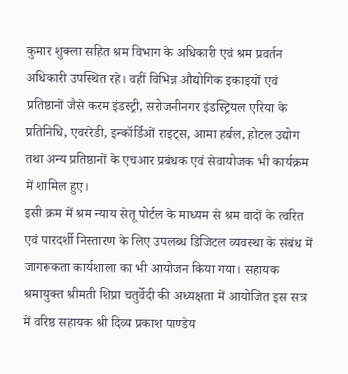कुमार शुक्ला सहित श्रम विभाग के अधिकारी एवं श्रम प्रवर्तन अधिकारी उपस्थित रहे। वहीं विभिन्न औद्योगिक इकाइयों एवं प्रतिष्ठानों जैसे करम इंडस्ट्री, सरोजनीनगर इंडस्ट्रियल एरिया के प्रतिनिधि, एवररेडी, इन्कॉर्डिओं राइट्स, आमा हर्बल, होटल उद्योग तथा अन्य प्रतिष्ठानों के एचआर प्रबंधक एवं सेवायोजक भी कार्यक्रम में शामिल हुए।
इसी क्रम में श्रम न्याय सेतू पोर्टल के माध्यम से श्रम वादों के त्वरित एवं पारदर्शी निस्तारण के लिए उपलब्ध डिजिटल व्यवस्था के संबंध में जागरूकता कार्यशाला का भी आयोजन किया गया। सहायक श्रमायुक्त श्रीमती शिप्रा चतुर्वेदी की अध्यक्षता में आयोजित इस सत्र में वरिष्ठ सहायक श्री दिव्य प्रकाश पाण्डेय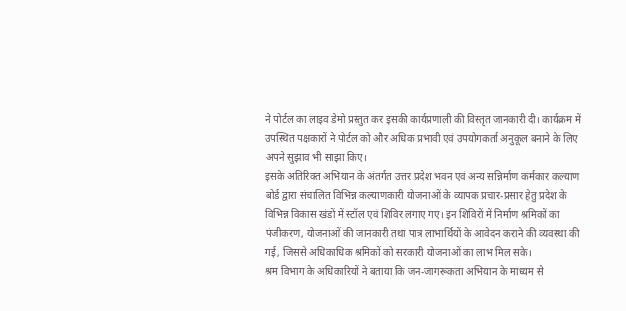ने पोर्टल का लाइव डेमो प्रस्तुत कर इसकी कार्यप्रणाली की विस्तृत जानकारी दी। कार्यक्रम में उपस्थित पक्षकारों ने पोर्टल को और अधिक प्रभावी एवं उपयोगकर्ता अनुकूल बनाने के लिए अपने सुझाव भी साझा किए।
इसके अतिरिक्त अभियान के अंतर्गत उत्तर प्रदेश भवन एवं अन्य सन्निर्माण कर्मकार कल्याण बोर्ड द्वारा संचालित विभिन्न कल्याणकारी योजनाओं के व्यापक प्रचार-प्रसार हेतु प्रदेश के विभिन्न विकास खंडों में स्टॉल एवं शिविर लगाए गए। इन शिविरों में निर्माण श्रमिकों का पंजीकरण, योजनाओं की जानकारी तथा पात्र लाभार्थियों के आवेदन कराने की व्यवस्था की गई, जिससे अधिकाधिक श्रमिकों को सरकारी योजनाओं का लाभ मिल सके।
श्रम विभाग के अधिकारियों ने बताया कि जन-जागरूकता अभियान के माध्यम से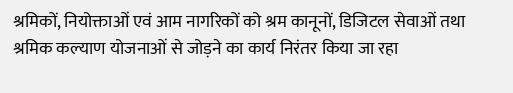श्रमिकों, नियोक्ताओं एवं आम नागरिकों को श्रम कानूनों, डिजिटल सेवाओं तथा श्रमिक कल्याण योजनाओं से जोड़ने का कार्य निरंतर किया जा रहा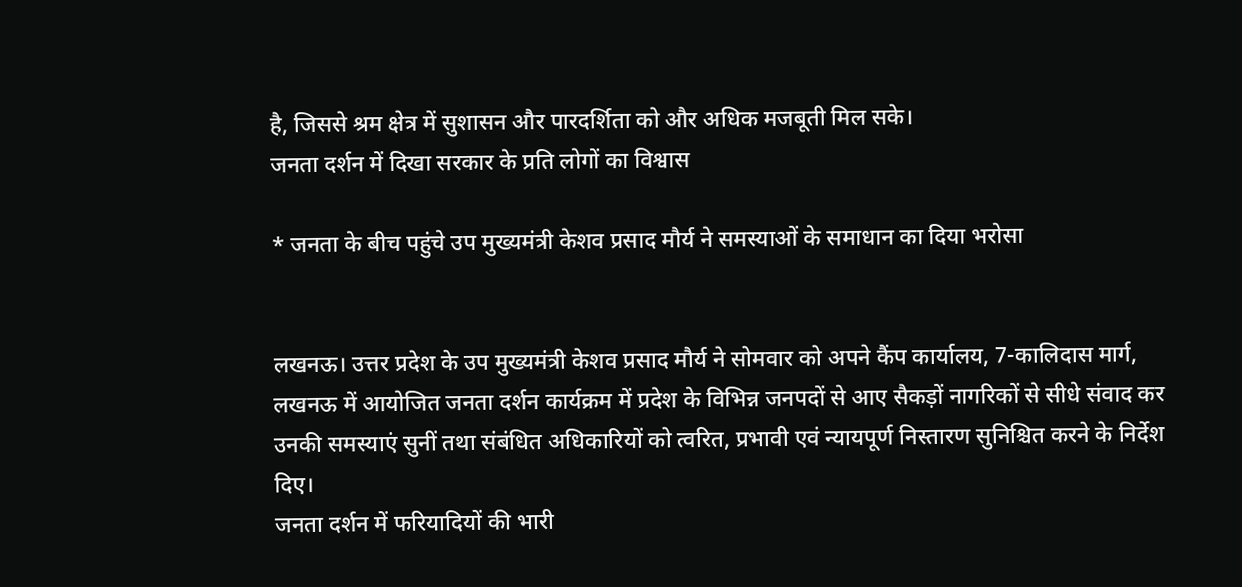है, जिससे श्रम क्षेत्र में सुशासन और पारदर्शिता को और अधिक मजबूती मिल सके।
जनता दर्शन में दिखा सरकार के प्रति लोगों का विश्वास

* जनता के बीच पहुंचे उप मुख्यमंत्री केशव प्रसाद मौर्य ने समस्याओं के समाधान का दिया भरोसा


लखनऊ। उत्तर प्रदेश के उप मुख्यमंत्री केशव प्रसाद मौर्य ने सोमवार को अपने कैंप कार्यालय, 7-कालिदास मार्ग, लखनऊ में आयोजित जनता दर्शन कार्यक्रम में प्रदेश के विभिन्न जनपदों से आए सैकड़ों नागरिकों से सीधे संवाद कर उनकी समस्याएं सुनीं तथा संबंधित अधिकारियों को त्वरित, प्रभावी एवं न्यायपूर्ण निस्तारण सुनिश्चित करने के निर्देश दिए।
जनता दर्शन में फरियादियों की भारी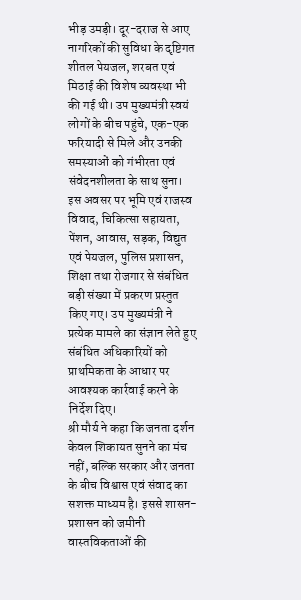भीड़ उमड़ी। दूर-दराज से आए नागरिकों की सुविधा के दृष्टिगत शीतल पेयजल, शरबत एवं मिठाई की विशेष व्यवस्था भी की गई थी। उप मुख्यमंत्री स्वयं लोगों के बीच पहुंचे, एक-एक फरियादी से मिले और उनकी समस्याओं को गंभीरता एवं संवेदनशीलता के साथ सुना।
इस अवसर पर भूमि एवं राजस्व विवाद, चिकित्सा सहायता, पेंशन, आवास, सड़क, विद्युत एवं पेयजल, पुलिस प्रशासन, शिक्षा तथा रोजगार से संबंधित बड़ी संख्या में प्रकरण प्रस्तुत किए गए। उप मुख्यमंत्री ने प्रत्येक मामले का संज्ञान लेते हुए संबंधित अधिकारियों को प्राथमिकता के आधार पर आवश्यक कार्रवाई करने के निर्देश दिए।
श्री मौर्य ने कहा कि जनता दर्शन केवल शिकायत सुनने का मंच नहीं, बल्कि सरकार और जनता के बीच विश्वास एवं संवाद का सशक्त माध्यम है। इससे शासन-प्रशासन को जमीनी वास्तविकताओं की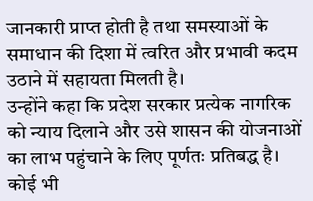जानकारी प्राप्त होती है तथा समस्याओं के समाधान की दिशा में त्वरित और प्रभावी कदम उठाने में सहायता मिलती है।
उन्होंने कहा कि प्रदेश सरकार प्रत्येक नागरिक को न्याय दिलाने और उसे शासन की योजनाओं का लाभ पहुंचाने के लिए पूर्णतः प्रतिबद्ध है। कोई भी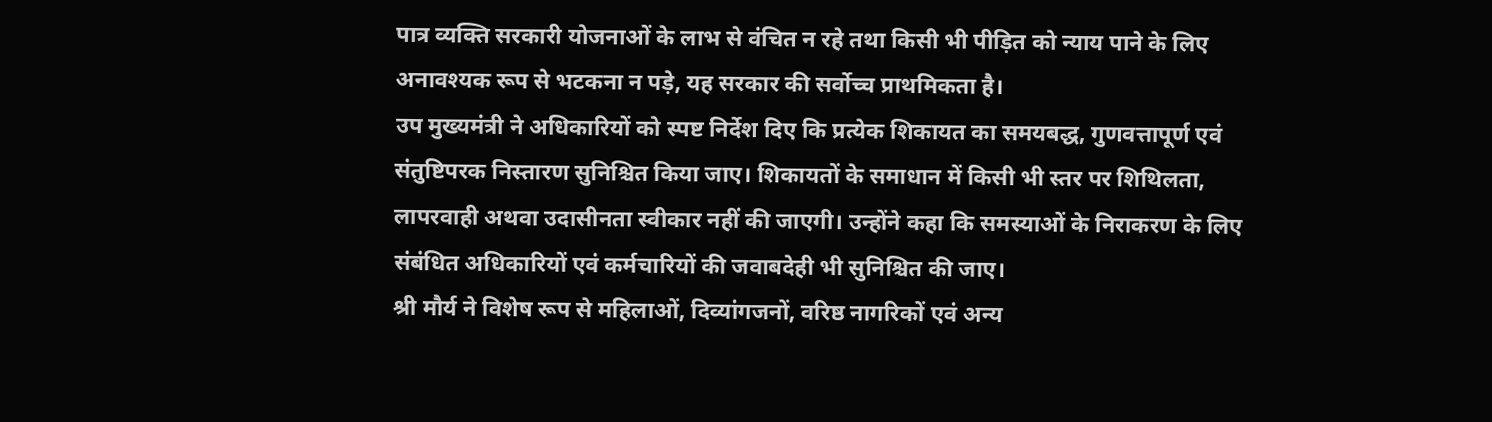पात्र व्यक्ति सरकारी योजनाओं के लाभ से वंचित न रहे तथा किसी भी पीड़ित को न्याय पाने के लिए अनावश्यक रूप से भटकना न पड़े, यह सरकार की सर्वोच्च प्राथमिकता है।
उप मुख्यमंत्री ने अधिकारियों को स्पष्ट निर्देश दिए कि प्रत्येक शिकायत का समयबद्ध, गुणवत्तापूर्ण एवं संतुष्टिपरक निस्तारण सुनिश्चित किया जाए। शिकायतों के समाधान में किसी भी स्तर पर शिथिलता, लापरवाही अथवा उदासीनता स्वीकार नहीं की जाएगी। उन्होंने कहा कि समस्याओं के निराकरण के लिए संबंधित अधिकारियों एवं कर्मचारियों की जवाबदेही भी सुनिश्चित की जाए।
श्री मौर्य ने विशेष रूप से महिलाओं, दिव्यांगजनों, वरिष्ठ नागरिकों एवं अन्य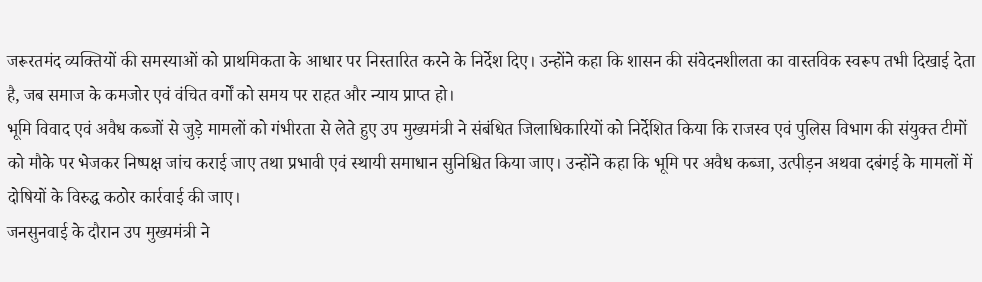जरूरतमंद व्यक्तियों की समस्याओं को प्राथमिकता के आधार पर निस्तारित करने के निर्देश दिए। उन्होंने कहा कि शासन की संवेदनशीलता का वास्तविक स्वरूप तभी दिखाई देता है, जब समाज के कमजोर एवं वंचित वर्गों को समय पर राहत और न्याय प्राप्त हो।
भूमि विवाद एवं अवैध कब्जों से जुड़े मामलों को गंभीरता से लेते हुए उप मुख्यमंत्री ने संबंधित जिलाधिकारियों को निर्देशित किया कि राजस्व एवं पुलिस विभाग की संयुक्त टीमों को मौके पर भेजकर निष्पक्ष जांच कराई जाए तथा प्रभावी एवं स्थायी समाधान सुनिश्चित किया जाए। उन्होंने कहा कि भूमि पर अवैध कब्जा, उत्पीड़न अथवा दबंगई के मामलों में दोषियों के विरुद्ध कठोर कार्रवाई की जाए।
जनसुनवाई के दौरान उप मुख्यमंत्री ने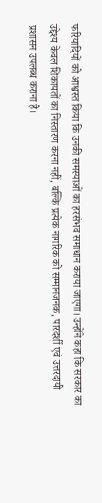फरियादियों को आश्वस्त किया कि उनकी समस्याओं का हरसंभव समाधान कराया जाएगा। उन्होंने कहा कि सरकार का उद्देश्य केवल शिकायतों का निस्तारण करना नहीं, बल्कि प्रत्येक नागरिक को सम्मानजनक, पारदर्शी एवं उत्तरदायी प्रशासन उपलब्ध कराना है।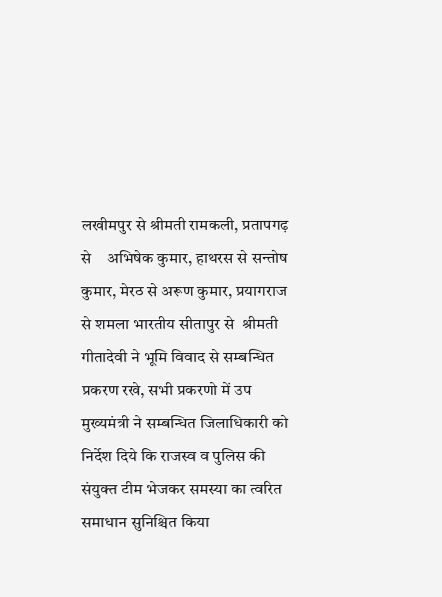लखीमपुर से श्रीमती रामकली, प्रतापगढ़ से    अभिषेक कुमार, हाथरस से सन्तोष कुमार, मेरठ से अरूण कुमार, प्रयागराज से शमला भारतीय सीतापुर से  श्रीमती गीतादेवी ने भूमि विवाद से सम्बन्धित प्रकरण रखे, सभी प्रकरणो में उप मुख्यमंत्री ने सम्बन्धित जिलाधिकारी को निर्देश दिये कि राजस्व व पुलिस की संयुक्त टीम भेजकर समस्या का त्वरित समाधान सुनिश्चित किया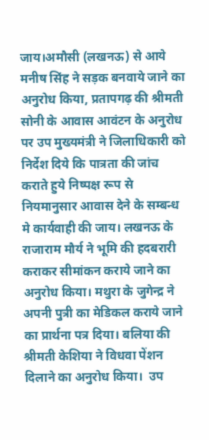जाय।अमौसी (लखनऊ) से आये मनीष सिंह ने सड़क बनवाये जाने का अनुरोध किया, प्रतापगढ़ की श्रीमती सोनी के आवास आवंटन के अनुरोध पर उप मुख्यमंत्री ने जिलाधिकारी को निर्देश दिये कि पात्रता की जांच कराते हुये निष्पक्ष रूप से नियमानुसार आवास देने के सम्बन्ध मे कार्यवाही की जाय। लखनऊ के राजाराम मौर्य ने भूमि की हदबरारी कराकर सीमांकन कराये जाने का अनुरोध किया। मथुरा के जुगेन्द्र ने अपनी पुत्री का मेडिकल कराये जाने का प्रार्थना पत्र दिया। बलिया की श्रीमती केशिया ने विधवा पेंशन दिलाने का अनुरोध किया।  उप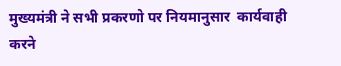मुख्यमंत्री ने सभी प्रकरणो पर नियमानुसार  कार्यवाही करने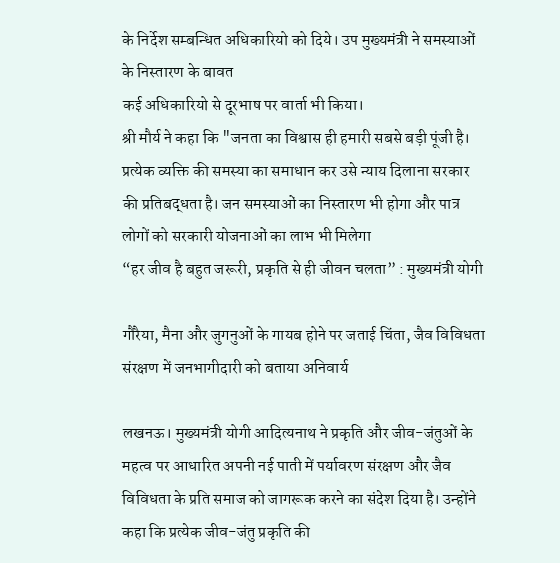के निर्देश सम्बन्धित अधिकारियो को दिये। उप मुख्यमंत्री ने समस्याओं के निस्तारण के बावत
कई अधिकारियो से दूरभाष पर वार्ता भी किया।
श्री मौर्य ने कहा कि "जनता का विश्वास ही हमारी सबसे बड़ी पूंजी है। प्रत्येक व्यक्ति की समस्या का समाधान कर उसे न्याय दिलाना सरकार की प्रतिबद्धता है। जन समस्याओं का निस्तारण भी होगा और पात्र लोगों को सरकारी योजनाओं का लाभ भी मिलेगा
“हर जीव है बहुत जरूरी, प्रकृति से ही जीवन चलता” : मुख्यमंत्री योगी

गौरैया, मैना और जुगनुओं के गायब होने पर जताई चिंता, जैव विविधता संरक्षण में जनभागीदारी को बताया अनिवार्य

लखनऊ। मुख्यमंत्री योगी आदित्यनाथ ने प्रकृति और जीव-जंतुओं के महत्व पर आधारित अपनी नई पाती में पर्यावरण संरक्षण और जैव विविधता के प्रति समाज को जागरूक करने का संदेश दिया है। उन्होंने कहा कि प्रत्येक जीव-जंतु प्रकृति की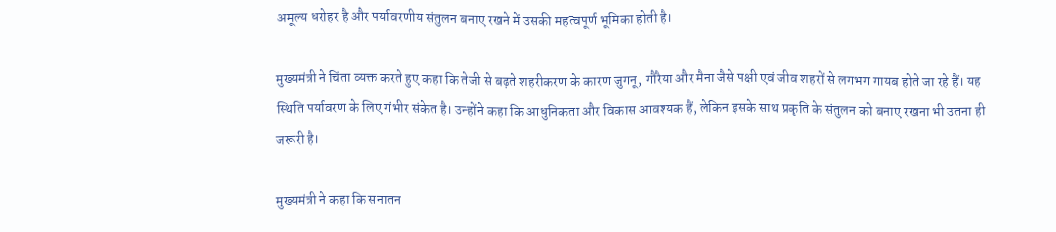अमूल्य धरोहर है और पर्यावरणीय संतुलन बनाए रखने में उसकी महत्वपूर्ण भूमिका होती है।

मुख्यमंत्री ने चिंता व्यक्त करते हुए कहा कि तेजी से बढ़ते शहरीकरण के कारण जुगनू, गौरैया और मैना जैसे पक्षी एवं जीव शहरों से लगभग गायब होते जा रहे हैं। यह स्थिति पर्यावरण के लिए गंभीर संकेत है। उन्होंने कहा कि आधुनिकता और विकास आवश्यक हैं, लेकिन इसके साथ प्रकृति के संतुलन को बनाए रखना भी उतना ही जरूरी है।

मुख्यमंत्री ने कहा कि सनातन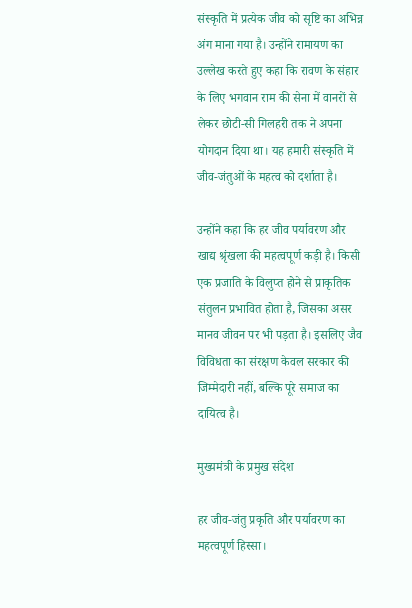संस्कृति में प्रत्येक जीव को सृष्टि का अभिन्न अंग माना गया है। उन्होंने रामायण का उल्लेख करते हुए कहा कि रावण के संहार के लिए भगवान राम की सेना में वानरों से लेकर छोटी-सी गिलहरी तक ने अपना योगदान दिया था। यह हमारी संस्कृति में जीव-जंतुओं के महत्व को दर्शाता है।

उन्होंने कहा कि हर जीव पर्यावरण और खाद्य श्रृंखला की महत्वपूर्ण कड़ी है। किसी एक प्रजाति के विलुप्त होने से प्राकृतिक संतुलन प्रभावित होता है, जिसका असर मानव जीवन पर भी पड़ता है। इसलिए जैव विविधता का संरक्षण केवल सरकार की जिम्मेदारी नहीं, बल्कि पूरे समाज का दायित्व है।

मुख्यमंत्री के प्रमुख संदेश

हर जीव-जंतु प्रकृति और पर्यावरण का महत्वपूर्ण हिस्सा।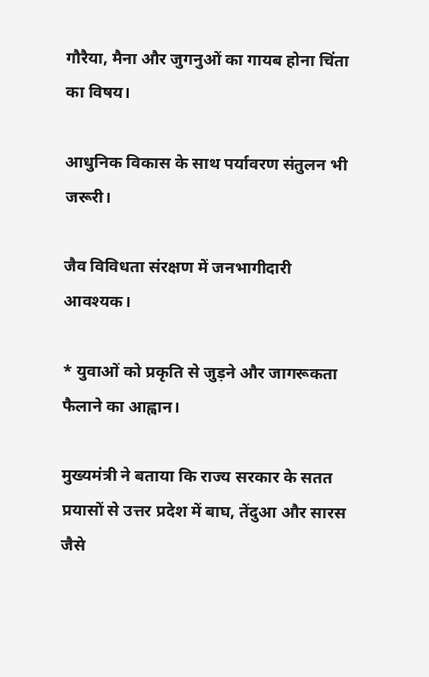गौरैया, मैना और जुगनुओं का गायब होना चिंता का विषय।

आधुनिक विकास के साथ पर्यावरण संतुलन भी जरूरी।

जैव विविधता संरक्षण में जनभागीदारी आवश्यक।

* युवाओं को प्रकृति से जुड़ने और जागरूकता फैलाने का आह्वान।

मुख्यमंत्री ने बताया कि राज्य सरकार के सतत प्रयासों से उत्तर प्रदेश में बाघ, तेंदुआ और सारस जैसे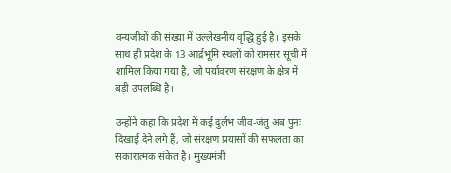वन्यजीवों की संख्या में उल्लेखनीय वृद्धि हुई है। इसके साथ ही प्रदेश के 13 आर्द्रभूमि स्थलों को रामसर सूची में शामिल किया गया है, जो पर्यावरण संरक्षण के क्षेत्र में बड़ी उपलब्धि है।

उन्होंने कहा कि प्रदेश में कई दुर्लभ जीव-जंतु अब पुनः दिखाई देने लगे हैं, जो संरक्षण प्रयासों की सफलता का सकारात्मक संकेत है। मुख्यमंत्री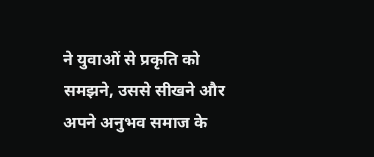ने युवाओं से प्रकृति को समझने, उससे सीखने और अपने अनुभव समाज के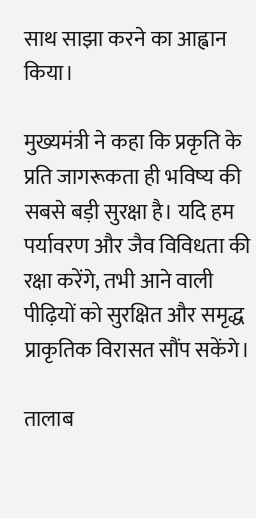साथ साझा करने का आह्वान किया।

मुख्यमंत्री ने कहा कि प्रकृति के प्रति जागरूकता ही भविष्य की सबसे बड़ी सुरक्षा है। यदि हम पर्यावरण और जैव विविधता की रक्षा करेंगे, तभी आने वाली पीढ़ियों को सुरक्षित और समृद्ध प्राकृतिक विरासत सौंप सकेंगे।

तालाब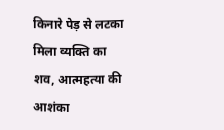किनारे पेड़ से लटका मिला व्यक्ति का शव, आत्महत्या की आशंका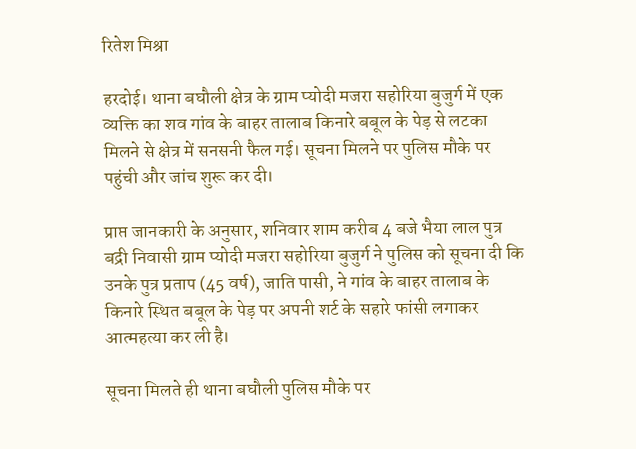रितेश मिश्रा

हरदोई। थाना बघौली क्षेत्र के ग्राम प्योदी मजरा सहोरिया बुजुर्ग में एक व्यक्ति का शव गांव के बाहर तालाब किनारे बबूल के पेड़ से लटका मिलने से क्षेत्र में सनसनी फैल गई। सूचना मिलने पर पुलिस मौके पर पहुंची और जांच शुरू कर दी।

प्राप्त जानकारी के अनुसार, शनिवार शाम करीब 4 बजे भैया लाल पुत्र बद्री निवासी ग्राम प्योदी मजरा सहोरिया बुजुर्ग ने पुलिस को सूचना दी कि उनके पुत्र प्रताप (45 वर्ष), जाति पासी, ने गांव के बाहर तालाब के किनारे स्थित बबूल के पेड़ पर अपनी शर्ट के सहारे फांसी लगाकर आत्महत्या कर ली है।

सूचना मिलते ही थाना बघौली पुलिस मौके पर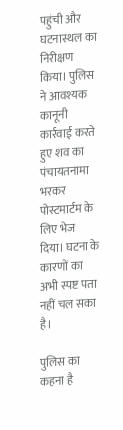पहुंची और घटनास्थल का निरीक्षण किया। पुलिस ने आवश्यक कानूनी कार्रवाई करते हुए शव का पंचायतनामा भरकर पोस्टमार्टम के लिए भेज दिया। घटना के कारणों का अभी स्पष्ट पता नहीं चल सका है।

पुलिस का कहना है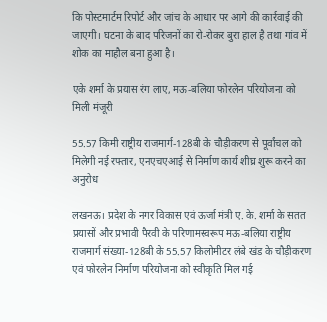कि पोस्टमार्टम रिपोर्ट और जांच के आधार पर आगे की कार्रवाई की जाएगी। घटना के बाद परिजनों का रो-रोकर बुरा हाल है तथा गांव में शोक का माहौल बना हुआ है।

एके शर्मा के प्रयास रंग लाए, मऊ-बलिया फोरलेन परियोजना को मिली मंजूरी

55.57 किमी राष्ट्रीय राजमार्ग-128बी के चौड़ीकरण से पूर्वांचल को मिलेगी नई रफ्तार, एनएचएआई से निर्माण कार्य शीघ्र शुरू करने का अनुरोध

लखनऊ। प्रदेश के नगर विकास एवं ऊर्जा मंत्री ए. के. शर्मा के सतत प्रयासों और प्रभावी पैरवी के परिणामस्वरूप मऊ-बलिया राष्ट्रीय राजमार्ग संख्या-128बी के 55.57 किलोमीटर लंबे खंड के चौड़ीकरण एवं फोरलेन निर्माण परियोजना को स्वीकृति मिल गई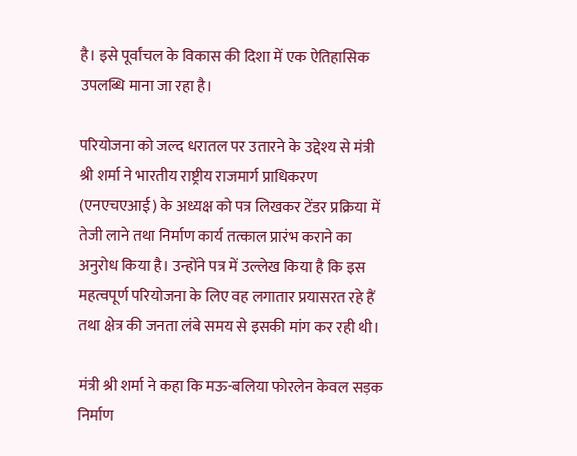है। इसे पूर्वांचल के विकास की दिशा में एक ऐतिहासिक उपलब्धि माना जा रहा है।

परियोजना को जल्द धरातल पर उतारने के उद्देश्य से मंत्री श्री शर्मा ने भारतीय राष्ट्रीय राजमार्ग प्राधिकरण (एनएचएआई) के अध्यक्ष को पत्र लिखकर टेंडर प्रक्रिया में तेजी लाने तथा निर्माण कार्य तत्काल प्रारंभ कराने का अनुरोध किया है। उन्होंने पत्र में उल्लेख किया है कि इस महत्वपूर्ण परियोजना के लिए वह लगातार प्रयासरत रहे हैं तथा क्षेत्र की जनता लंबे समय से इसकी मांग कर रही थी।

मंत्री श्री शर्मा ने कहा कि मऊ-बलिया फोरलेन केवल सड़क निर्माण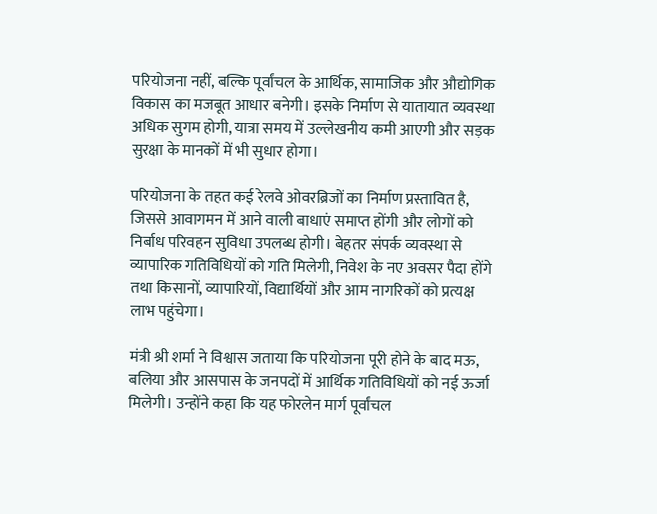परियोजना नहीं, बल्कि पूर्वांचल के आर्थिक, सामाजिक और औद्योगिक विकास का मजबूत आधार बनेगी। इसके निर्माण से यातायात व्यवस्था अधिक सुगम होगी, यात्रा समय में उल्लेखनीय कमी आएगी और सड़क सुरक्षा के मानकों में भी सुधार होगा।

परियोजना के तहत कई रेलवे ओवरब्रिजों का निर्माण प्रस्तावित है, जिससे आवागमन में आने वाली बाधाएं समाप्त होंगी और लोगों को निर्बाध परिवहन सुविधा उपलब्ध होगी। बेहतर संपर्क व्यवस्था से व्यापारिक गतिविधियों को गति मिलेगी, निवेश के नए अवसर पैदा होंगे तथा किसानों, व्यापारियों, विद्यार्थियों और आम नागरिकों को प्रत्यक्ष लाभ पहुंचेगा।

मंत्री श्री शर्मा ने विश्वास जताया कि परियोजना पूरी होने के बाद मऊ, बलिया और आसपास के जनपदों में आर्थिक गतिविधियों को नई ऊर्जा मिलेगी। उन्होंने कहा कि यह फोरलेन मार्ग पूर्वांचल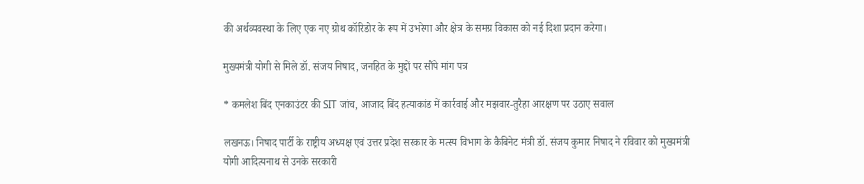की अर्थव्यवस्था के लिए एक नए ग्रोथ कॉरिडोर के रूप में उभरेगा और क्षेत्र के समग्र विकास को नई दिशा प्रदान करेगा।

मुख्यमंत्री योगी से मिले डॉ. संजय निषाद, जनहित के मुद्दों पर सौंपे मांग पत्र

* कमलेश बिंद एनकाउंटर की SIT जांच, आजाद बिंद हत्याकांड में कार्रवाई और मझवार-तुरैहा आरक्षण पर उठाए सवाल

लखनऊ। निषाद पार्टी के राष्ट्रीय अध्यक्ष एवं उत्तर प्रदेश सरकार के मत्स्य विभाग के कैबिनेट मंत्री डॉ. संजय कुमार निषाद ने रविवार को मुख्यमंत्री योगी आदित्यनाथ से उनके सरकारी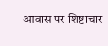आवास पर शिष्टाचार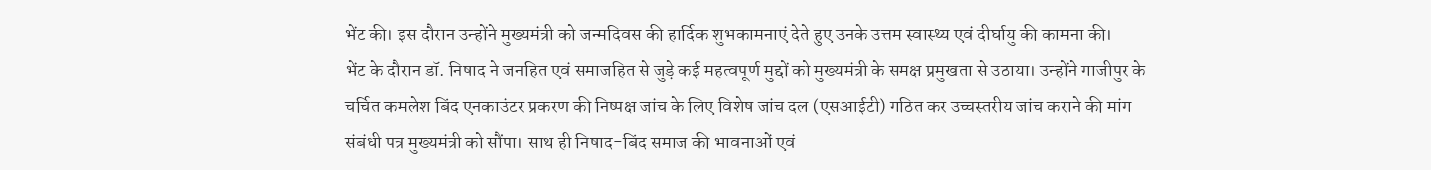भेंट की। इस दौरान उन्होंने मुख्यमंत्री को जन्मदिवस की हार्दिक शुभकामनाएं देते हुए उनके उत्तम स्वास्थ्य एवं दीर्घायु की कामना की।
भेंट के दौरान डॉ. निषाद ने जनहित एवं समाजहित से जुड़े कई महत्वपूर्ण मुद्दों को मुख्यमंत्री के समक्ष प्रमुखता से उठाया। उन्होंने गाजीपुर के चर्चित कमलेश बिंद एनकाउंटर प्रकरण की निष्पक्ष जांच के लिए विशेष जांच दल (एसआईटी) गठित कर उच्चस्तरीय जांच कराने की मांग संबंधी पत्र मुख्यमंत्री को सौंपा। साथ ही निषाद-बिंद समाज की भावनाओं एवं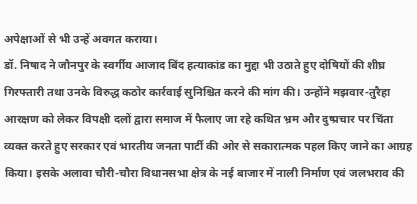अपेक्षाओं से भी उन्हें अवगत कराया।
डॉ. निषाद ने जौनपुर के स्वर्गीय आजाद बिंद हत्याकांड का मुद्दा भी उठाते हुए दोषियों की शीघ्र गिरफ्तारी तथा उनके विरुद्ध कठोर कार्रवाई सुनिश्चित करने की मांग की। उन्होंने मझवार-तुरैहा आरक्षण को लेकर विपक्षी दलों द्वारा समाज में फैलाए जा रहे कथित भ्रम और दुष्प्रचार पर चिंता व्यक्त करते हुए सरकार एवं भारतीय जनता पार्टी की ओर से सकारात्मक पहल किए जाने का आग्रह किया। इसके अलावा चौरी-चौरा विधानसभा क्षेत्र के नई बाजार में नाली निर्माण एवं जलभराव की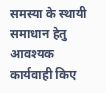समस्या के स्थायी समाधान हेतु आवश्यक कार्यवाही किए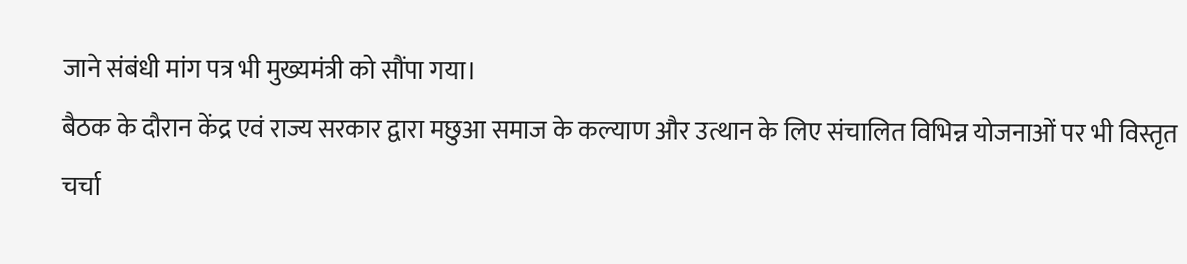जाने संबंधी मांग पत्र भी मुख्यमंत्री को सौंपा गया।
बैठक के दौरान केंद्र एवं राज्य सरकार द्वारा मछुआ समाज के कल्याण और उत्थान के लिए संचालित विभिन्न योजनाओं पर भी विस्तृत चर्चा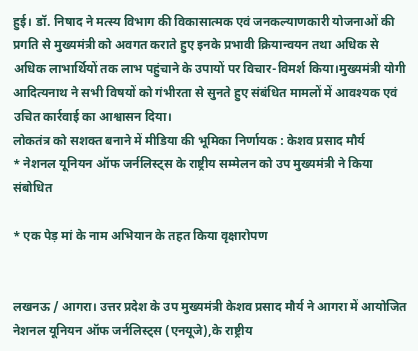हुई। डॉ. निषाद ने मत्स्य विभाग की विकासात्मक एवं जनकल्याणकारी योजनाओं की प्रगति से मुख्यमंत्री को अवगत कराते हुए इनके प्रभावी क्रियान्वयन तथा अधिक से अधिक लाभार्थियों तक लाभ पहुंचाने के उपायों पर विचार-विमर्श किया।मुख्यमंत्री योगी आदित्यनाथ ने सभी विषयों को गंभीरता से सुनते हुए संबंधित मामलों में आवश्यक एवं उचित कार्रवाई का आश्वासन दिया।
लोकतंत्र को सशक्त बनाने में मीडिया की भूमिका निर्णायक : केशव प्रसाद मौर्य
* नेशनल यूनियन ऑफ जर्नलिस्ट्स के राष्ट्रीय सम्मेलन को उप मुख्यमंत्री ने किया संबोधित

* एक पेड़ मां के नाम अभियान के तहत किया वृक्षारोपण


लखनऊ / आगरा। उत्तर प्रदेश के उप मुख्यमंत्री केशव प्रसाद मौर्य ने आगरा में आयोजित नेशनल यूनियन ऑफ जर्नलिस्ट्स (एनयूजे),के राष्ट्रीय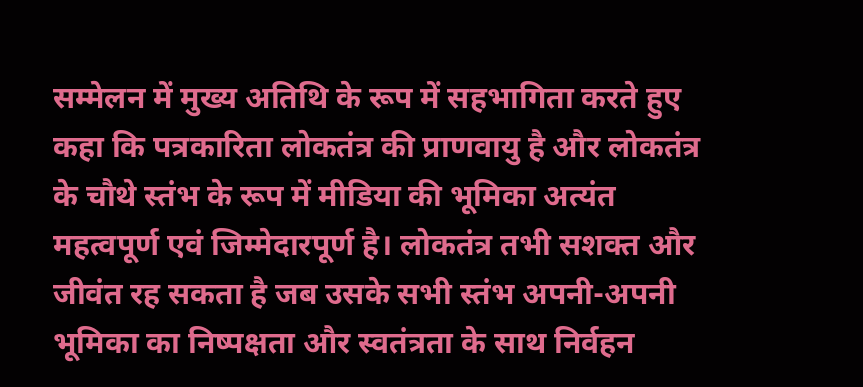सम्मेलन में मुख्य अतिथि के रूप में सहभागिता करते हुए कहा कि पत्रकारिता लोकतंत्र की प्राणवायु है और लोकतंत्र के चौथे स्तंभ के रूप में मीडिया की भूमिका अत्यंत महत्वपूर्ण एवं जिम्मेदारपूर्ण है। लोकतंत्र तभी सशक्त और जीवंत रह सकता है जब उसके सभी स्तंभ अपनी-अपनी भूमिका का निष्पक्षता और स्वतंत्रता के साथ निर्वहन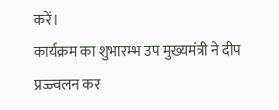करें।
कार्यक्रम का शुभारम्भ उप मुख्यमंत्री ने दीप प्रज्ज्वलन कर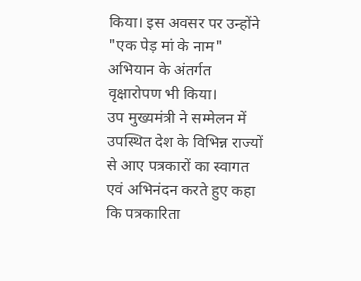किया। इस अवसर पर उन्होंने "एक पेड़ मां के नाम" अभियान के अंतर्गत वृक्षारोपण भी किया।
उप मुख्यमंत्री ने सम्मेलन में उपस्थित देश के विभिन्न राज्यों से आए पत्रकारों का स्वागत एवं अभिनंदन करते हुए कहा कि पत्रकारिता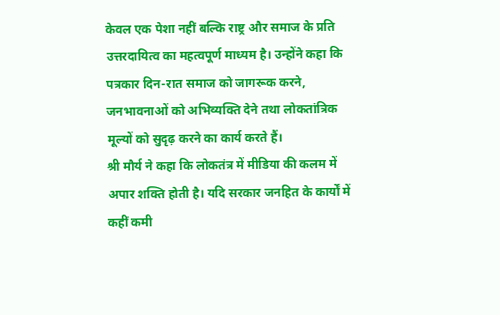केवल एक पेशा नहीं बल्कि राष्ट्र और समाज के प्रति उत्तरदायित्व का महत्वपूर्ण माध्यम है। उन्होंने कहा कि पत्रकार दिन-रात समाज को जागरूक करने, जनभावनाओं को अभिव्यक्ति देने तथा लोकतांत्रिक मूल्यों को सुदृढ़ करने का कार्य करते हैं।
श्री मौर्य ने कहा कि लोकतंत्र में मीडिया की कलम में अपार शक्ति होती है। यदि सरकार जनहित के कार्यों में कहीं कमी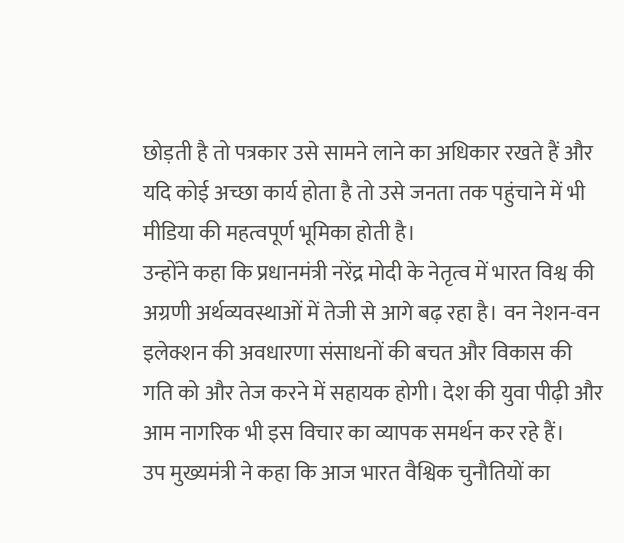छोड़ती है तो पत्रकार उसे सामने लाने का अधिकार रखते हैं और यदि कोई अच्छा कार्य होता है तो उसे जनता तक पहुंचाने में भी मीडिया की महत्वपूर्ण भूमिका होती है।
उन्होंने कहा कि प्रधानमंत्री नरेंद्र मोदी के नेतृत्व में भारत विश्व की अग्रणी अर्थव्यवस्थाओं में तेजी से आगे बढ़ रहा है। वन नेशन-वन इलेक्शन की अवधारणा संसाधनों की बचत और विकास की गति को और तेज करने में सहायक होगी। देश की युवा पीढ़ी और आम नागरिक भी इस विचार का व्यापक समर्थन कर रहे हैं।
उप मुख्यमंत्री ने कहा कि आज भारत वैश्विक चुनौतियों का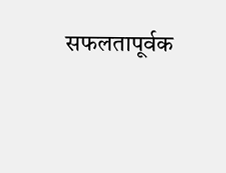सफलतापूर्वक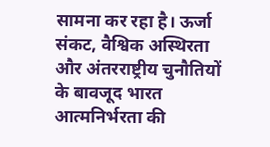सामना कर रहा है। ऊर्जा संकट, वैश्विक अस्थिरता और अंतरराष्ट्रीय चुनौतियों के बावजूद भारत आत्मनिर्भरता की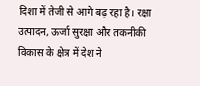दिशा में तेजी से आगे बढ़ रहा है। रक्षा उत्पादन, ऊर्जा सुरक्षा और तकनीकी विकास के क्षेत्र में देश ने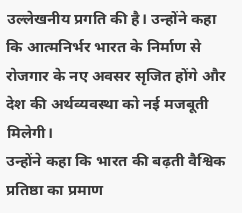उल्लेखनीय प्रगति की है। उन्होंने कहा कि आत्मनिर्भर भारत के निर्माण से रोजगार के नए अवसर सृजित होंगे और देश की अर्थव्यवस्था को नई मजबूती मिलेगी।
उन्होंने कहा कि भारत की बढ़ती वैश्विक प्रतिष्ठा का प्रमाण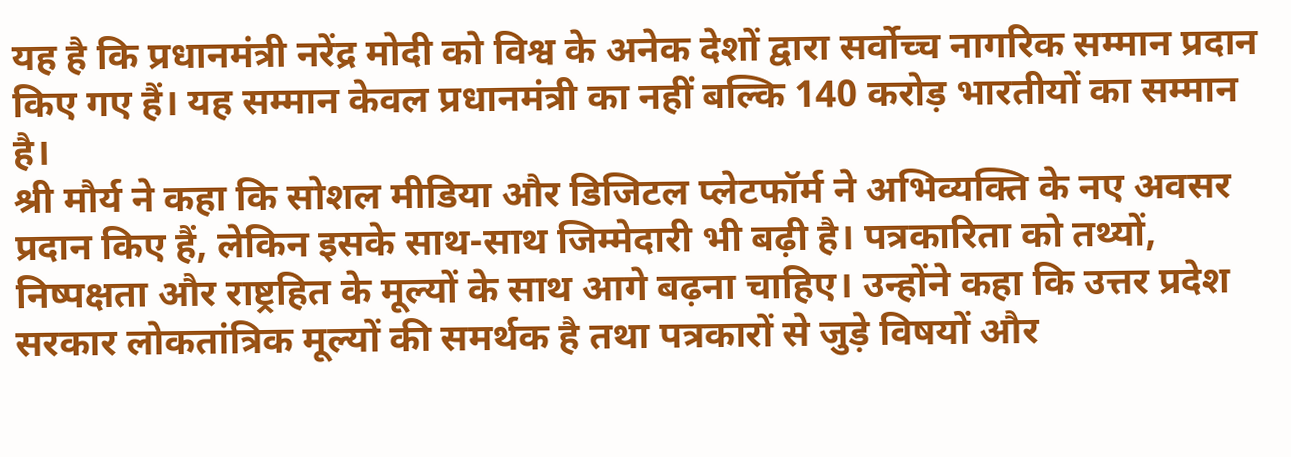यह है कि प्रधानमंत्री नरेंद्र मोदी को विश्व के अनेक देशों द्वारा सर्वोच्च नागरिक सम्मान प्रदान किए गए हैं। यह सम्मान केवल प्रधानमंत्री का नहीं बल्कि 140 करोड़ भारतीयों का सम्मान है।
श्री मौर्य ने कहा कि सोशल मीडिया और डिजिटल प्लेटफॉर्म ने अभिव्यक्ति के नए अवसर प्रदान किए हैं, लेकिन इसके साथ-साथ जिम्मेदारी भी बढ़ी है। पत्रकारिता को तथ्यों, निष्पक्षता और राष्ट्रहित के मूल्यों के साथ आगे बढ़ना चाहिए। उन्होंने कहा कि उत्तर प्रदेश सरकार लोकतांत्रिक मूल्यों की समर्थक है तथा पत्रकारों से जुड़े विषयों और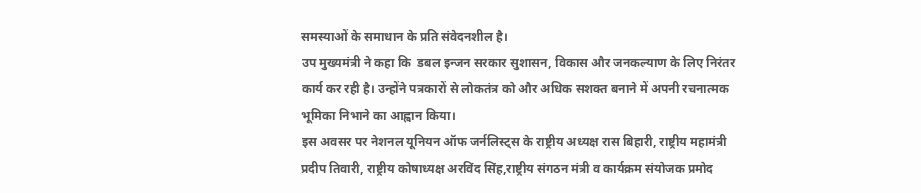समस्याओं के समाधान के प्रति संवेदनशील है।
उप मुख्यमंत्री ने कहा कि  डबल इन्जन सरकार सुशासन, विकास और जनकल्याण के लिए निरंतर कार्य कर रही है। उन्होंने पत्रकारों से लोकतंत्र को और अधिक सशक्त बनाने में अपनी रचनात्मक भूमिका निभाने का आह्वान किया।
इस अवसर पर नेशनल यूनियन ऑफ जर्नलिस्ट्स के राष्ट्रीय अध्यक्ष रास बिहारी, राष्ट्रीय महामंत्री प्रदीप तिवारी, राष्ट्रीय कोषाध्यक्ष अरविंद सिंह,राष्ट्रीय संगठन मंत्री व कार्यक्रम संयोजक प्रमोद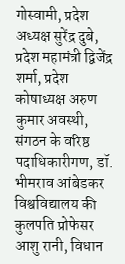गोस्वामी, प्रदेश अध्यक्ष सुरेंद्र दुबे, प्रदेश महामंत्री द्विजेंद्र शर्मा, प्रदेश कोषाध्यक्ष अरुण कुमार अवस्थी, संगठन के वरिष्ठ पदाधिकारीगण, डॉ. भीमराव आंबेडकर विश्वविद्यालय की कुलपति प्रोफेसर आशु रानी, विधान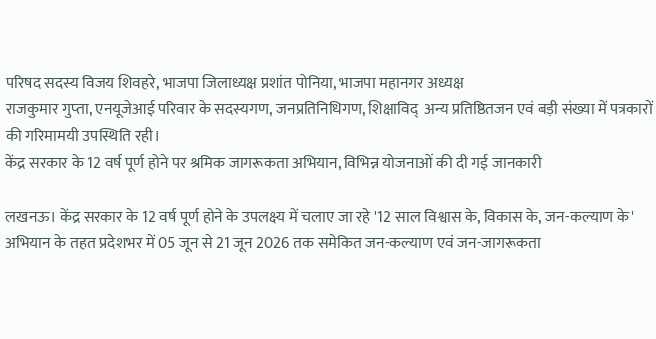परिषद सदस्य विजय शिवहरे, भाजपा जिलाध्यक्ष प्रशांत पोनिया, भाजपा महानगर अध्यक्ष
राजकुमार गुप्‍ता, एनयूजेआई परिवार के सदस्यगण, जनप्रतिनिधिगण, शिक्षाविद्  अन्य प्रतिष्ठितजन एवं बड़ी संख्या में पत्रकारों की गरिमामयी उपस्थिति रही।
केंद्र सरकार के 12 वर्ष पूर्ण होने पर श्रमिक जागरूकता अभियान, विभिन्न योजनाओं की दी गई जानकारी

लखनऊ। केंद्र सरकार के 12 वर्ष पूर्ण होने के उपलक्ष्य में चलाए जा रहे '12 साल विश्वास के, विकास के, जन-कल्याण के' अभियान के तहत प्रदेशभर में 05 जून से 21 जून 2026 तक समेकित जन-कल्याण एवं जन-जागरूकता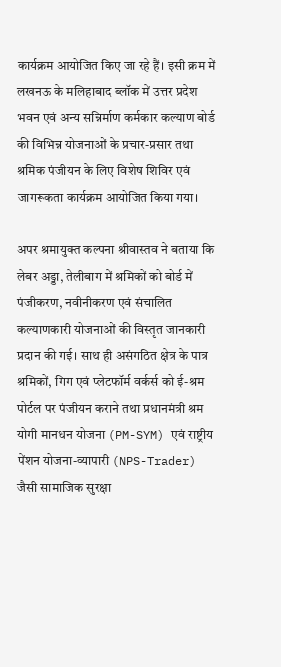कार्यक्रम आयोजित किए जा रहे हैं। इसी क्रम में लखनऊ के मलिहाबाद ब्लॉक में उत्तर प्रदेश भवन एवं अन्य सन्निर्माण कर्मकार कल्याण बोर्ड की विभिन्न योजनाओं के प्रचार-प्रसार तथा श्रमिक पंजीयन के लिए विशेष शिविर एवं जागरूकता कार्यक्रम आयोजित किया गया।

अपर श्रमायुक्त कल्पना श्रीवास्तव ने बताया कि लेबर अड्डा, तेलीबाग में श्रमिकों को बोर्ड में पंजीकरण, नवीनीकरण एवं संचालित कल्याणकारी योजनाओं की विस्तृत जानकारी प्रदान की गई। साथ ही असंगठित क्षेत्र के पात्र श्रमिकों, गिग एवं प्लेटफॉर्म वर्कर्स को ई-श्रम पोर्टल पर पंजीयन कराने तथा प्रधानमंत्री श्रम योगी मानधन योजना (PM-SYM) एवं राष्ट्रीय पेंशन योजना-व्यापारी (NPS-Trader) जैसी सामाजिक सुरक्षा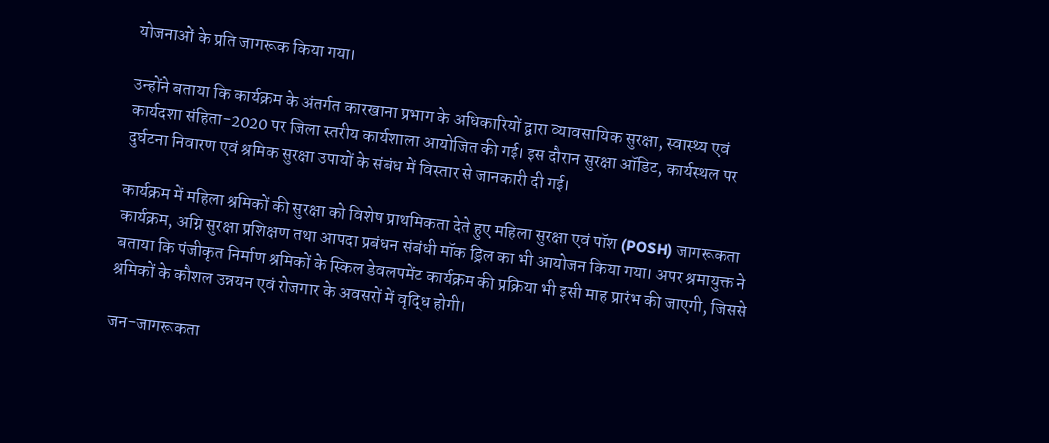योजनाओं के प्रति जागरूक किया गया।

उन्होंने बताया कि कार्यक्रम के अंतर्गत कारखाना प्रभाग के अधिकारियों द्वारा व्यावसायिक सुरक्षा, स्वास्थ्य एवं कार्यदशा संहिता-2020 पर जिला स्तरीय कार्यशाला आयोजित की गई। इस दौरान सुरक्षा ऑडिट, कार्यस्थल पर दुर्घटना निवारण एवं श्रमिक सुरक्षा उपायों के संबंध में विस्तार से जानकारी दी गई।

कार्यक्रम में महिला श्रमिकों की सुरक्षा को विशेष प्राथमिकता देते हुए महिला सुरक्षा एवं पॉश (POSH) जागरूकता कार्यक्रम, अग्नि सुरक्षा प्रशिक्षण तथा आपदा प्रबंधन संबंधी मॉक ड्रिल का भी आयोजन किया गया। अपर श्रमायुक्त ने बताया कि पंजीकृत निर्माण श्रमिकों के स्किल डेवलपमेंट कार्यक्रम की प्रक्रिया भी इसी माह प्रारंभ की जाएगी, जिससे श्रमिकों के कौशल उन्नयन एवं रोजगार के अवसरों में वृद्धि होगी।

जन-जागरूकता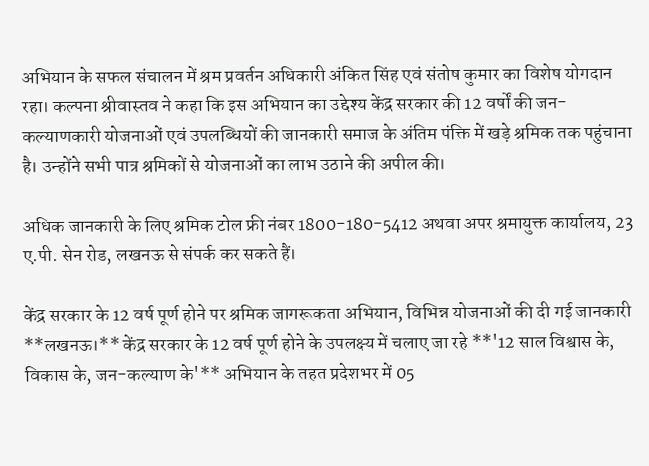अभियान के सफल संचालन में श्रम प्रवर्तन अधिकारी अंकित सिंह एवं संतोष कुमार का विशेष योगदान रहा। कल्पना श्रीवास्तव ने कहा कि इस अभियान का उद्देश्य केंद्र सरकार की 12 वर्षों की जन-कल्याणकारी योजनाओं एवं उपलब्धियों की जानकारी समाज के अंतिम पंक्ति में खड़े श्रमिक तक पहुंचाना है। उन्होंने सभी पात्र श्रमिकों से योजनाओं का लाभ उठाने की अपील की।

अधिक जानकारी के लिए श्रमिक टोल फ्री नंबर 1800-180-5412 अथवा अपर श्रमायुक्त कार्यालय, 23 ए.पी. सेन रोड, लखनऊ से संपर्क कर सकते हैं।

केंद्र सरकार के 12 वर्ष पूर्ण होने पर श्रमिक जागरूकता अभियान, विभिन्न योजनाओं की दी गई जानकारी
**लखनऊ।** केंद्र सरकार के 12 वर्ष पूर्ण होने के उपलक्ष्य में चलाए जा रहे **'12 साल विश्वास के, विकास के, जन-कल्याण के'** अभियान के तहत प्रदेशभर में 05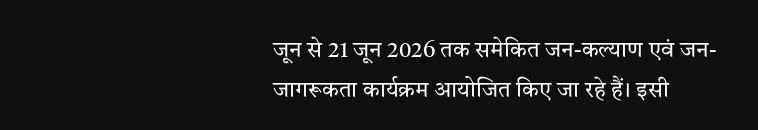जून से 21 जून 2026 तक समेकित जन-कल्याण एवं जन-जागरूकता कार्यक्रम आयोजित किए जा रहे हैं। इसी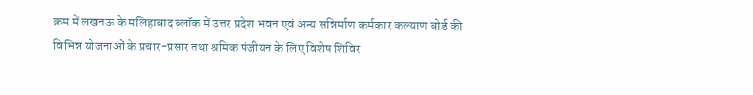क्रम में लखनऊ के मलिहाबाद ब्लॉक में उत्तर प्रदेश भवन एवं अन्य सन्निर्माण कर्मकार कल्याण बोर्ड की विभिन्न योजनाओं के प्रचार-प्रसार तथा श्रमिक पंजीयन के लिए विशेष शिविर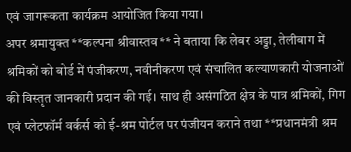एवं जागरूकता कार्यक्रम आयोजित किया गया।
अपर श्रमायुक्त **कल्पना श्रीवास्तव** ने बताया कि लेबर अड्डा, तेलीबाग में श्रमिकों को बोर्ड में पंजीकरण, नवीनीकरण एवं संचालित कल्याणकारी योजनाओं की विस्तृत जानकारी प्रदान की गई। साथ ही असंगठित क्षेत्र के पात्र श्रमिकों, गिग एवं प्लेटफॉर्म वर्कर्स को ई-श्रम पोर्टल पर पंजीयन कराने तथा **प्रधानमंत्री श्रम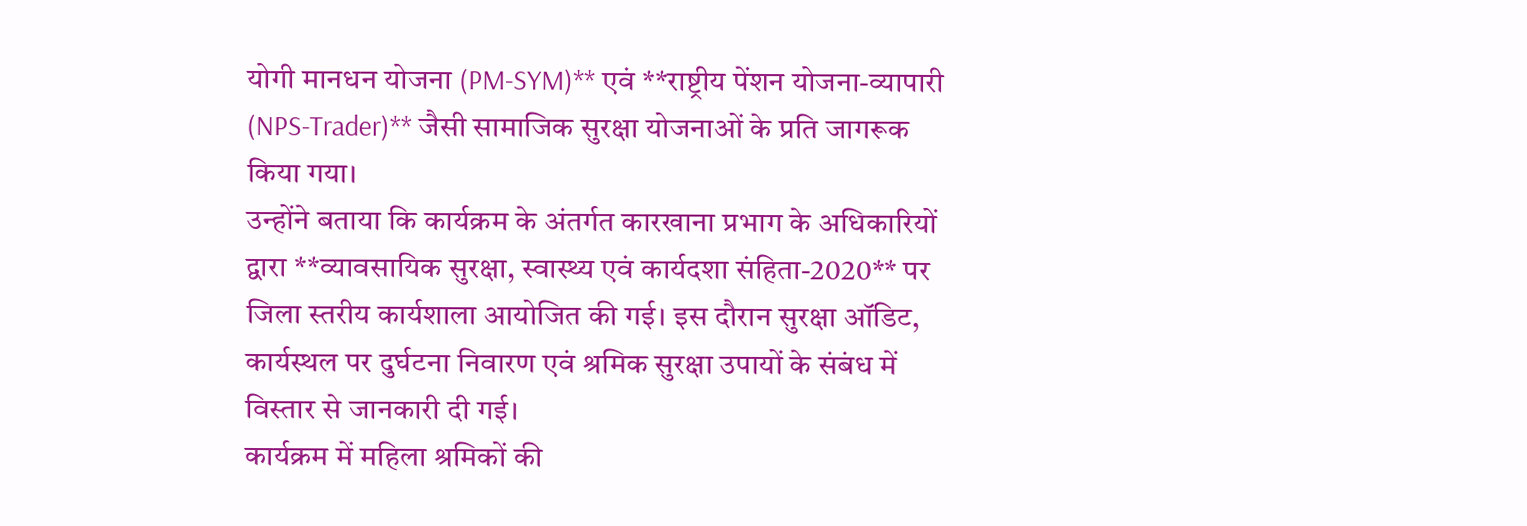योगी मानधन योजना (PM-SYM)** एवं **राष्ट्रीय पेंशन योजना-व्यापारी (NPS-Trader)** जैसी सामाजिक सुरक्षा योजनाओं के प्रति जागरूक किया गया।
उन्होंने बताया कि कार्यक्रम के अंतर्गत कारखाना प्रभाग के अधिकारियों द्वारा **व्यावसायिक सुरक्षा, स्वास्थ्य एवं कार्यदशा संहिता-2020** पर जिला स्तरीय कार्यशाला आयोजित की गई। इस दौरान सुरक्षा ऑडिट, कार्यस्थल पर दुर्घटना निवारण एवं श्रमिक सुरक्षा उपायों के संबंध में विस्तार से जानकारी दी गई।
कार्यक्रम में महिला श्रमिकों की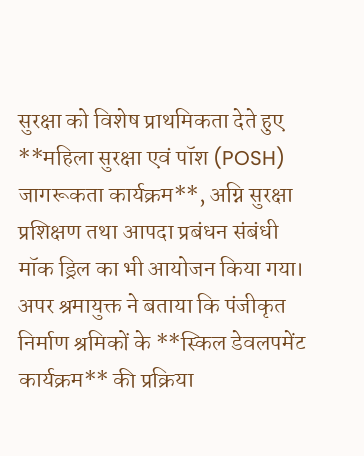सुरक्षा को विशेष प्राथमिकता देते हुए **महिला सुरक्षा एवं पॉश (POSH) जागरूकता कार्यक्रम**, अग्नि सुरक्षा प्रशिक्षण तथा आपदा प्रबंधन संबंधी मॉक ड्रिल का भी आयोजन किया गया।
अपर श्रमायुक्त ने बताया कि पंजीकृत निर्माण श्रमिकों के **स्किल डेवलपमेंट कार्यक्रम** की प्रक्रिया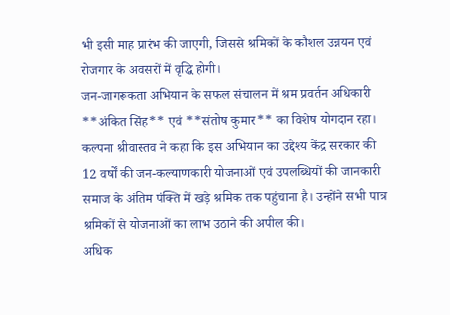भी इसी माह प्रारंभ की जाएगी, जिससे श्रमिकों के कौशल उन्नयन एवं रोजगार के अवसरों में वृद्धि होगी।
जन-जागरूकता अभियान के सफल संचालन में श्रम प्रवर्तन अधिकारी **अंकित सिंह** एवं **संतोष कुमार** का विशेष योगदान रहा।
कल्पना श्रीवास्तव ने कहा कि इस अभियान का उद्देश्य केंद्र सरकार की 12 वर्षों की जन-कल्याणकारी योजनाओं एवं उपलब्धियों की जानकारी समाज के अंतिम पंक्ति में खड़े श्रमिक तक पहुंचाना है। उन्होंने सभी पात्र श्रमिकों से योजनाओं का लाभ उठाने की अपील की।
अधिक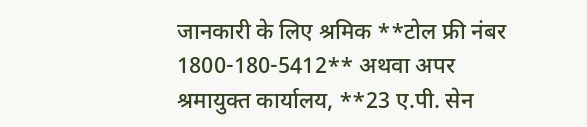जानकारी के लिए श्रमिक **टोल फ्री नंबर 1800-180-5412** अथवा अपर श्रमायुक्त कार्यालय, **23 ए.पी. सेन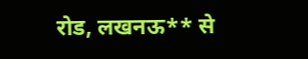रोड, लखनऊ** से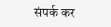संपर्क कर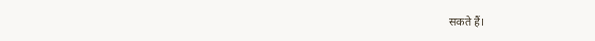सकते हैं।